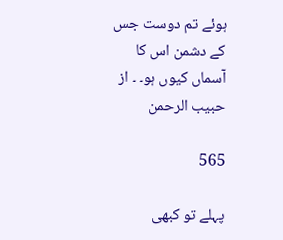ہوئے تم دوست جس کے دشمن اس کا آسماں کیوں ہو۔ ۔ از حبیب الرحمن

565

پہلے تو کبھی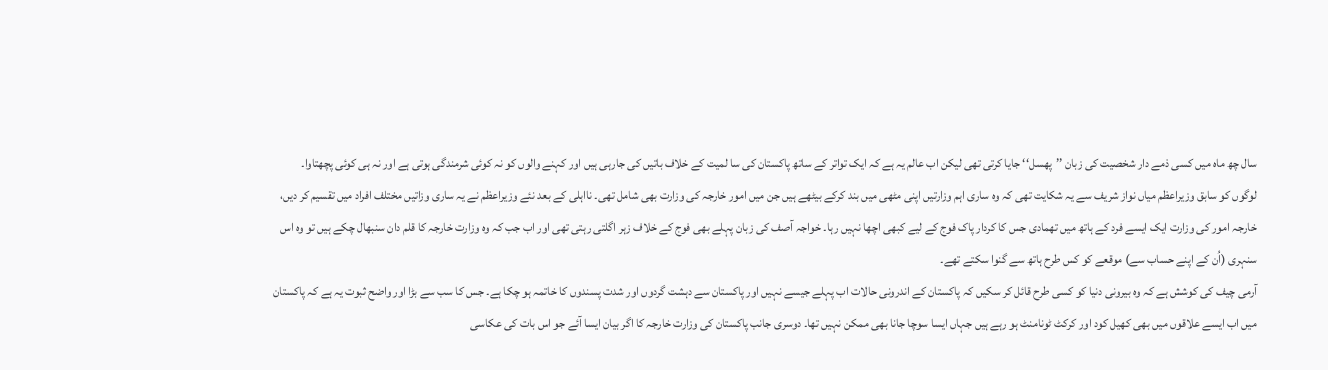سال چھ ماہ میں کسی ذمے دار شخصیت کی زبان ’’پھسل‘‘ جایا کرتی تھی لیکن اب عالم یہ ہے کہ ایک تواتر کے ساتھ پاکستان کی سا لمیت کے خلاف باتیں کی جارہی ہیں اور کہنے والوں کو نہ کوئی شرمندگی ہوتی ہے اور نہ ہی کوئی پچھتاوا۔
لوگوں کو سابق وزیراعظم میاں نواز شریف سے یہ شکایت تھی کہ وہ ساری اہم وزارتیں اپنی مٹھی میں بند کرکے بیٹھے ہیں جن میں امور خارجہ کی وزارت بھی شامل تھی۔ نااہلی کے بعد نئے وزیراعظم نے یہ ساری وزاتیں مختلف افراد میں تقسیم کر دیں، خارجہ امور کی وزارت ایک ایسے فرد کے ہاتھ میں تھمادی جس کا کردار پاک فوج کے لیے کبھی اچھا نہیں رہا۔ خواجہ آصف کی زبان پہلے بھی فوج کے خلاف زہر اگلتی رہتی تھی اور اب جب کہ وہ وزارت خارجہ کا قلم دان سنبھال چکے ہیں تو وہ اس سنہری (اُن کے اپنے حساب سے) موقعے کو کس طرح ہاتھ سے گنوا سکتے تھے۔
آرمی چیف کی کوشش ہے کہ وہ بیرونی دنیا کو کسی طرح قائل کر سکیں کہ پاکستان کے اندرونی حالات اب پہلے جیسے نہیں اور پاکستان سے دہشت گردوں اور شدت پسندوں کا خاتمہ ہو چکا ہے۔ جس کا سب سے بڑا اور واضح ثبوت یہ ہے کہ پاکستان میں اب ایسے علاقوں میں بھی کھیل کود اور کرکٹ ٹونامنٹ ہو رہے ہیں جہاں ایسا سوچا جانا بھی ممکن نہیں تھا۔ دوسری جانب پاکستان کی وزارت خارجہ کا اگر بیان ایسا آئے جو اس بات کی عکاسی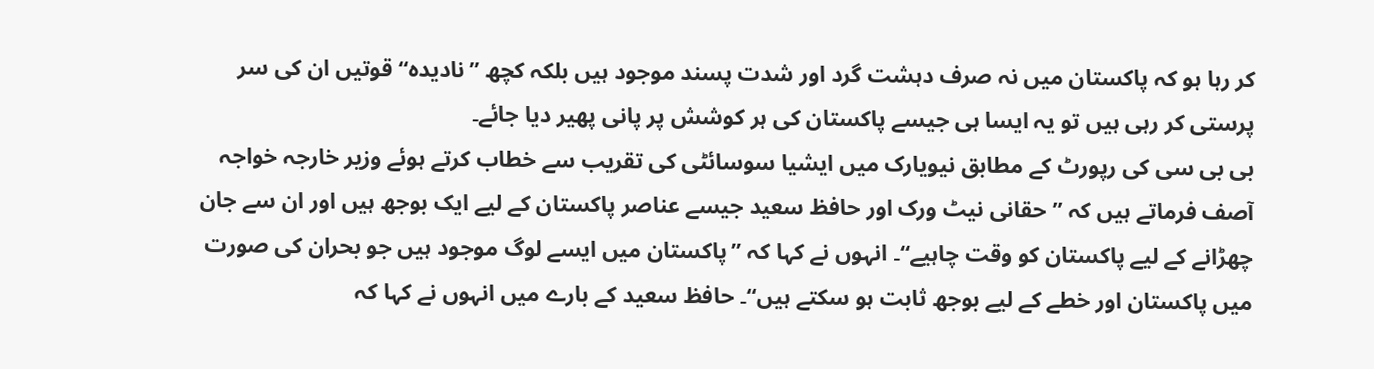کر رہا ہو کہ پاکستان میں نہ صرف دہشت گرد اور شدت پسند موجود ہیں بلکہ کچھ ’’نادیدہ‘‘ قوتیں ان کی سر پرستی کر رہی ہیں تو یہ ایسا ہی جیسے پاکستان کی ہر کوشش پر پانی پھیر دیا جائے۔
بی بی سی کی رپورٹ کے مطابق نیویارک میں ایشیا سوسائٹی کی تقریب سے خطاب کرتے ہوئے وزیر خارجہ خواجہ آصف فرماتے ہیں کہ ’’حقانی نیٹ ورک اور حافظ سعید جیسے عناصر پاکستان کے لیے ایک بوجھ ہیں اور ان سے جان چھڑانے کے لیے پاکستان کو وقت چاہیے‘‘۔ انہوں نے کہا کہ ’’پاکستان میں ایسے لوگ موجود ہیں جو بحران کی صورت میں پاکستان اور خطے کے لیے بوجھ ثابت ہو سکتے ہیں‘‘۔ حافظ سعید کے بارے میں انہوں نے کہا کہ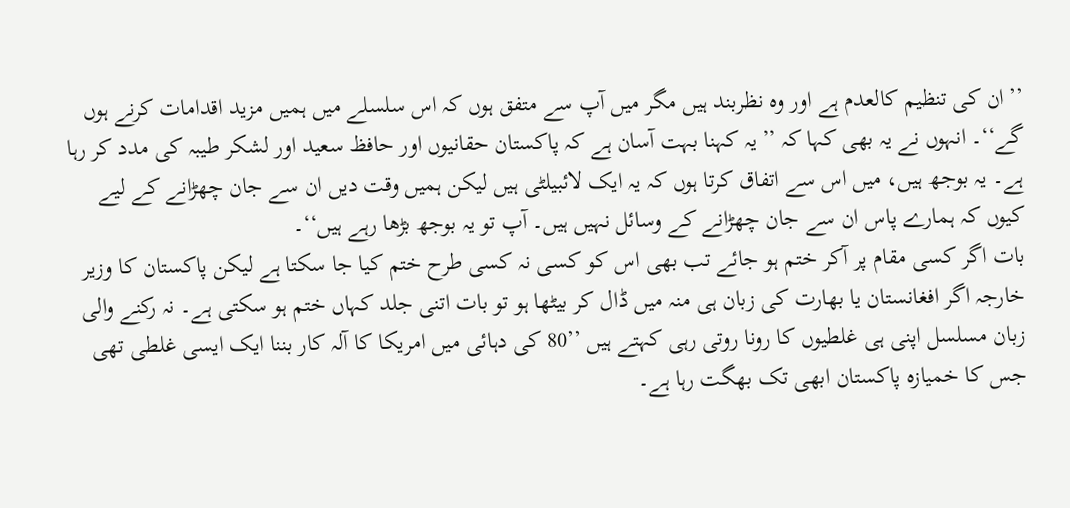’’ان کی تنظیم کالعدم ہے اور وہ نظربند ہیں مگر میں آپ سے متفق ہوں کہ اس سلسلے میں ہمیں مزید اقدامات کرنے ہوں گے‘‘۔ انہوں نے یہ بھی کہا کہ ’’یہ کہنا بہت آسان ہے کہ پاکستان حقانیوں اور حافظ سعید اور لشکر طیبہ کی مدد کر رہا ہے۔ یہ بوجھ ہیں، میں اس سے اتفاق کرتا ہوں کہ یہ ایک لائبیلٹی ہیں لیکن ہمیں وقت دیں ان سے جان چھڑانے کے لیے کیوں کہ ہمارے پاس ان سے جان چھڑانے کے وسائل نہیں ہیں۔ آپ تو یہ بوجھ بڑھا رہے ہیں‘‘۔
بات اگر کسی مقام پر آکر ختم ہو جائے تب بھی اس کو کسی نہ کسی طرح ختم کیا جا سکتا ہے لیکن پاکستان کا وزیر خارجہ اگر افغانستان یا بھارت کی زبان ہی منہ میں ڈال کر بیٹھا ہو تو بات اتنی جلد کہاں ختم ہو سکتی ہے۔ نہ رکنے والی زبان مسلسل اپنی ہی غلطیوں کا رونا روتی رہی کہتے ہیں ’’80 کی دہائی میں امریکا کا آلہ کار بننا ایک ایسی غلطی تھی جس کا خمیازہ پاکستان ابھی تک بھگت رہا ہے۔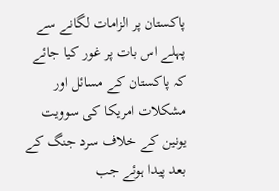پاکستان پر الزامات لگانے سے پہلے اس بات پر غور کیا جائے کہ پاکستان کے مسائل اور مشکلات امریکا کی سوویت یونین کے خلاف سرد جنگ کے بعد پیدا ہوئے جب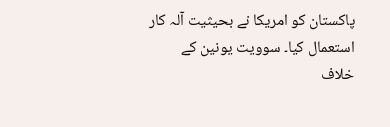پاکستان کو امریکا نے بحیثیت آلہ کار استعمال کیا۔ سوویت یونین کے خلاف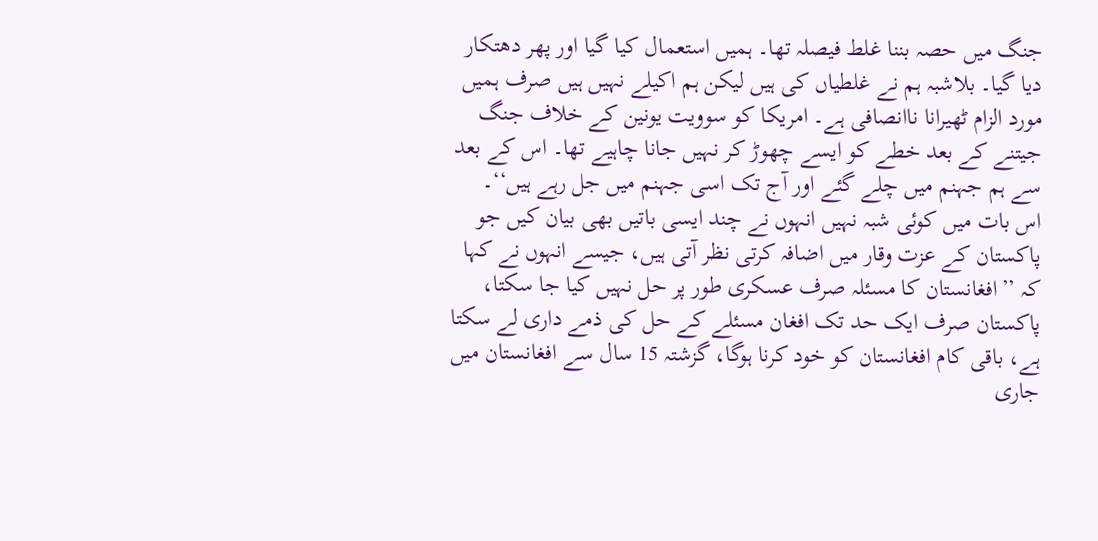جنگ میں حصہ بننا غلط فیصلہ تھا۔ ہمیں استعمال کیا گیا اور پھر دھتکار دیا گیا۔ بلاشبہ ہم نے غلطیاں کی ہیں لیکن ہم اکیلے نہیں ہیں صرف ہمیں مورد الزام ٹھیرانا ناانصافی ہے۔ امریکا کو سوویت یونین کے خلاف جنگ جیتنے کے بعد خطے کو ایسے چھوڑ کر نہیں جانا چاہیے تھا۔ اس کے بعد سے ہم جہنم میں چلے گئے اور آج تک اسی جہنم میں جل رہے ہیں‘‘۔
اس بات میں کوئی شبہ نہیں انہوں نے چند ایسی باتیں بھی بیان کیں جو پاکستان کے عزت وقار میں اضافہ کرتی نظر آتی ہیں، جیسے انہوں نے کہا کہ ’’افغانستان کا مسئلہ صرف عسکری طور پر حل نہیں کیا جا سکتا، پاکستان صرف ایک حد تک افغان مسئلے کے حل کی ذمے داری لے سکتا ہے، باقی کام افغانستان کو خود کرنا ہوگا، گزشتہ 15 سال سے افغانستان میں جاری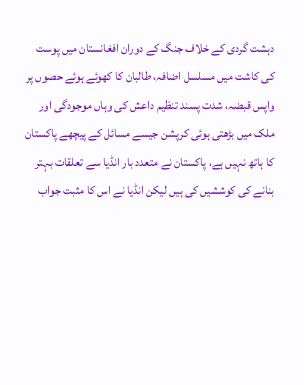دہشت گردی کے خلاف جنگ کے دوران افغانستان میں پوست کی کاشت میں مسلسل اضافہ، طالبان کا کھوئے ہوئے حصوں پر واپس قبضہ، شدت پسند تنظیم داعش کی وہاں موجودگی اور ملک میں بڑھتی ہوئی کرپشن جیسے مسائل کے پیچھے پاکستان کا ہاتھ نہیں ہے، پاکستان نے متعدد بار انڈیا سے تعلقات بہتر بنانے کی کوششیں کی ہیں لیکن انڈیا نے اس کا مثبت جواب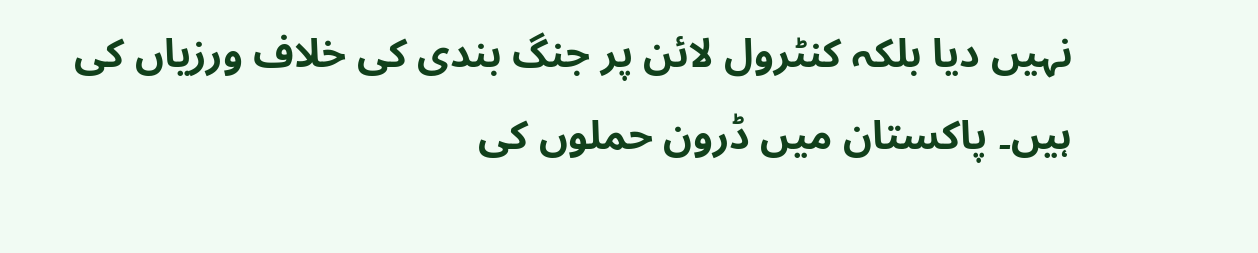نہیں دیا بلکہ کنٹرول لائن پر جنگ بندی کی خلاف ورزیاں کی ہیں۔ پاکستان میں ڈرون حملوں کی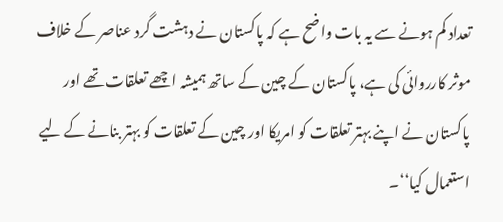تعداد کم ہونے سے یہ بات واضح ہے کہ پاکستان نے دہشت گرد عناصر کے خلاف موثر کارروائی کی ہے، پاکستان کے چین کے ساتھ ہمیشہ اچھے تعلقات تھے اور پاکستان نے اپنے بہتر تعلقات کو امریکا اور چین کے تعلقات کو بہتر بنانے کے لیے استعمال کیا‘‘۔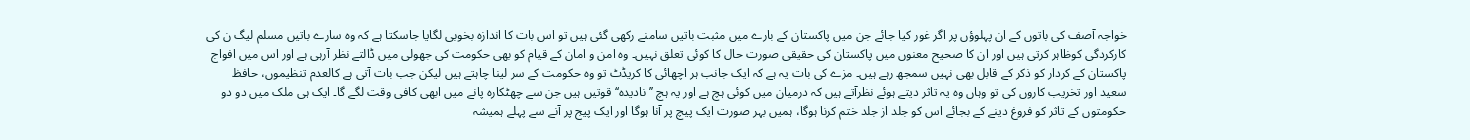خواجہ آصف کی باتوں کے ان پہلوؤں پر اگر غور کیا جائے جن میں پاکستان کے بارے میں مثبت باتیں سامنے رکھی گئی ہیں تو اس بات کا اندازہ بخوبی لگایا جاسکتا ہے کہ وہ سارے باتیں مسلم لیگ ن کی کارکردگی کوظاہر کرتی ہیں اور ان کا صحیح معنوں میں پاکستان کی حقیقی صورت حال کا کوئی تعلق نہیں۔ وہ امن و امان کے قیام کو بھی حکومت کی جھولی میں ڈالتے نظر آرہی ہے اور اس میں افواج پاکستان کے کردار کو ذکر کے قابل بھی نہیں سمجھ رہے ہیں۔ مزے کی بات یہ ہے کہ ایک جانب ہر اچھائی کا کریڈٹ تو وہ حکومت کے سر لینا چاہتے ہیں لیکن جب بات آتی ہے کالعدم تنظیموں، حافظ سعید اور تخریب کاروں کی تو وہاں وہ یہ تاثر دیتے ہوئے نظرآتے ہیں کہ درمیان میں کوئی ہچ ہے اور یہ ہچ ’’نادیدہ‘‘ قوتیں ہیں جن سے چھٹکارہ پانے میں ابھی کافی وقت لگے گا۔ ایک ہی ملک میں دو دو حکومتوں کے تاثر کو فروغ دینے کے بجائے اس کو جلد از جلد ختم کرنا ہوگا، ہمیں بہر صورت ایک پیچ پر آنا ہوگا اور ایک پیج پر آنے سے پہلے ہمیشہ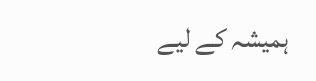ہمیشہ کے لیے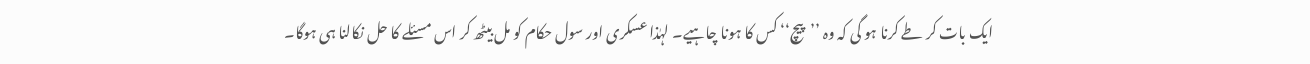ایک بات کر طے کرنا ہو گی کہ وہ ’’پیچ‘‘ کس کا ہونا چاہیے۔ لہٰذا عسکری اور سول حکام کو مل بیٹھ کر اس مسئلے کا حل نکالنا ہی ہوگا۔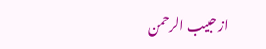از حبیب الرحمن